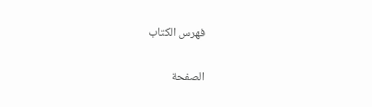فهرس الكتاب

الصفحة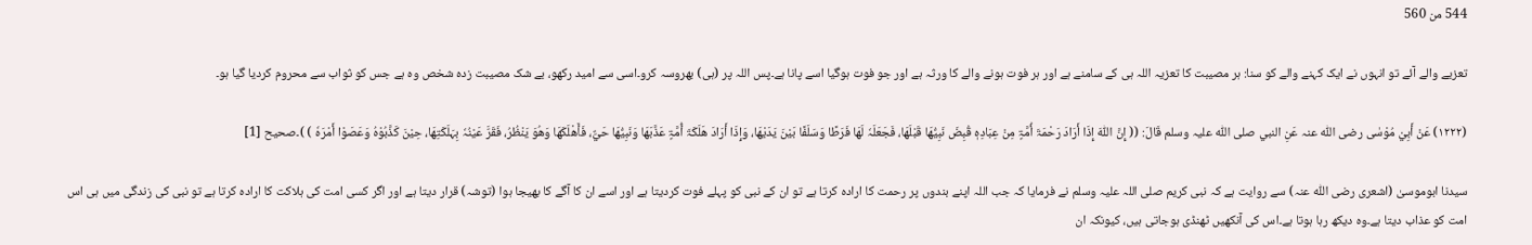544 من 560

تعزیے والے آئے تو انہوں نے ایک کہنے والے کو سنا: ہر مصیبت کا تعزیہ اللہ ہی کے سامنے ہے اور ہر فوت ہونے والے کا ورثہ ہے اور جو فوت ہوگیا اسے پانا ہے۔پس اللہ پر (ہی) بھروسہ کرو۔اسی سے امید رکھو، بے شک مصیبت زدہ شخص وہ ہے جس کو ثواب سے محروم کردیا گیا ہو۔

(۱۲۲۲) عَنْ أَبِيْ مُوْسٰی رضی اللّٰہ عنہ عَنِ النبي صلی اللّٰہ علیہ وسلم قَالَ: (( إِنَّ اللّٰہَ إِذَا أَرَادَ رَحْمَۃَ أُمَّۃٍ مِنْ عِبَادِہٖ قُبِضَ نَبِیُّھَا قَبْلَھَا، فَجَعَلَہٗ لَھَا فَرَطًا وَسَلَفًا بَیْنَ یَدَیْھَا، وَإِذَا أَرَادَ ھَلَکَۃَ أُمَّۃٍ عَذَّبَھَا وَنَبِیُّھَا حَيٌّ، فَأَھْلَکَھَا وَھُوَ یَنْظُرُ، فَقَرَّ عَیْنُہٗ بِہَلَکَتِھَا، حِیْنَ کَذَّبُوْہُ وَعَصَوْا أَمْرَہٗ ) )۔صحیح [1]

سیدنا ابوموسیٰ (اشعری رضی اللّٰہ عنہ) سے روایت ہے کہ نبی کریم صلی اللہ علیہ وسلم نے فرمایا کہ جب اللہ اپنے بندوں پر رحمت کا ارادہ کرتا ہے تو ان کے نبی کو پہلے فوت کردیتا ہے اور اسے ان کا آگے کا بھیجا ہوا (توشہ) قرار دیتا ہے اور اگر کسی امت کی ہلاکت کا ارادہ کرتا ہے تو نبی کی زندگی میں ہی اس امت کو عذاب دیتا ہے۔وہ دیکھ رہا ہوتا ہے۔اس کی آنکھیں ٹھنڈی ہوجاتی ہیں، کیونکہ ان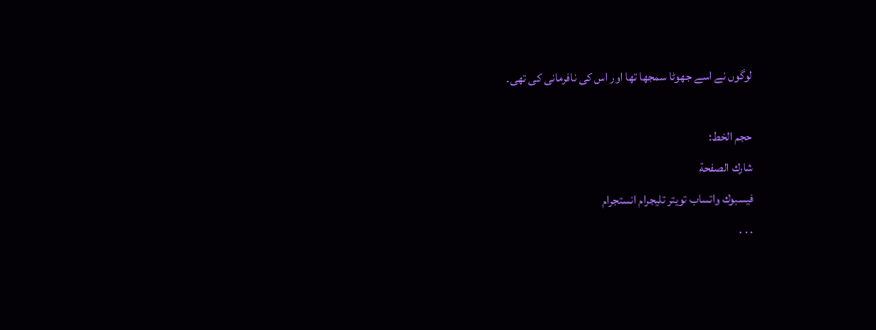لوگوں نے اسے جھوٹا سمجھا تھا اور اس کی نافرمانی کی تھی۔

حجم الخط:
شارك الصفحة
فيسبوك واتساب تويتر تليجرام انستجرام
. . .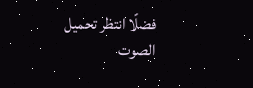فضلًا انتظر تحميل الصوت